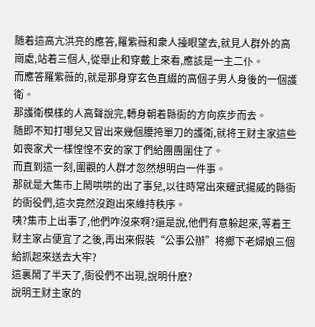随着這高亢洪亮的應答,羅紫薇和衆人擡眼望去,就見人群外的高崗處,站着三個人,從舉止和穿戴上來看,應該是一主二仆。
而應答羅紫薇的,就是那身穿玄色直綴的高個子男人身後的一個護衛。
那護衛模樣的人高聲說完,轉身朝着縣衙的方向疾步而去。
随即不知打哪兒又冒出來幾個腰挎單刀的護衛,就将王财主家這些如喪家犬一樣惶惶不安的家丁們給團團圍住了。
而直到這一刻,圍觀的人群才忽然想明白一件事。
那就是大集市上鬧哄哄的出了事兒,以往時常出來耀武揚威的縣衙的衙役們,這次竟然沒跑出來維持秩序。
咦?集市上出事了,他們咋沒來啊?還是說,他們有意躲起來,等着王财主家占便宜了之後,再出來假裝“公事公辦”将鄉下老婦娘三個給抓起來送去大牢?
這裏鬧了半天了,衙役們不出現,說明什麽?
說明王财主家的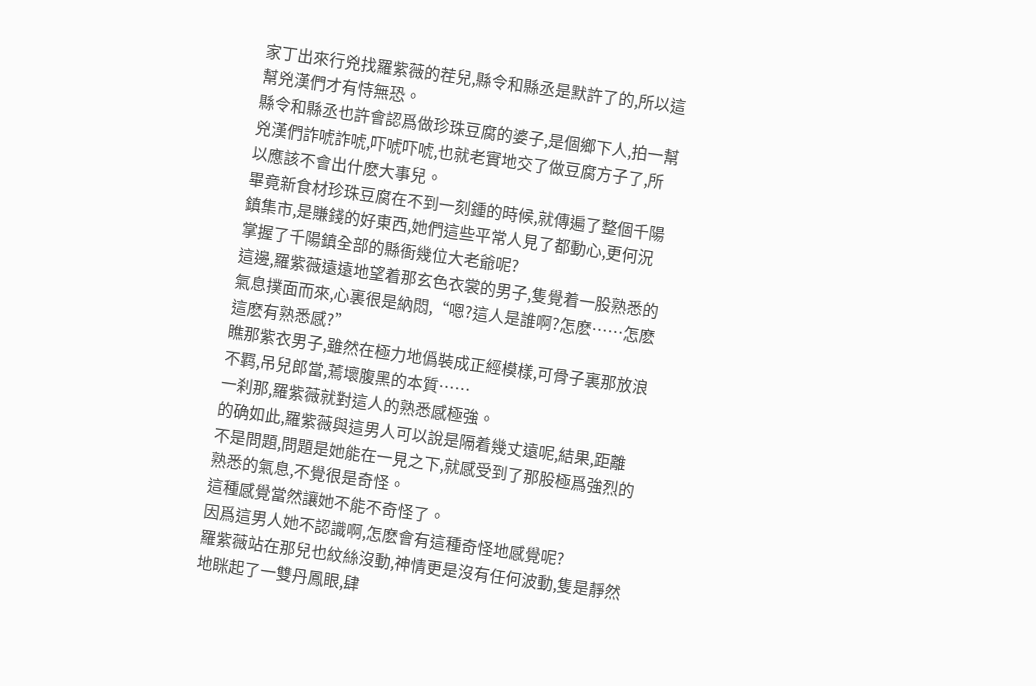家丁出來行兇找羅紫薇的茬兒,縣令和縣丞是默許了的,所以這幫兇漢們才有恃無恐。
縣令和縣丞也許會認爲做珍珠豆腐的婆子,是個鄉下人,拍一幫兇漢們詐唬詐唬,吓唬吓唬,也就老實地交了做豆腐方子了,所以應該不會出什麽大事兒。
畢竟新食材珍珠豆腐在不到一刻鍾的時候,就傳遍了整個千陽鎮集市,是賺錢的好東西,她們這些平常人見了都動心,更何況掌握了千陽鎮全部的縣衙幾位大老爺呢?
這邊,羅紫薇遠遠地望着那玄色衣裳的男子,隻覺着一股熟悉的氣息撲面而來,心裏很是納悶,“嗯?這人是誰啊?怎麽……怎麽這麽有熟悉感?”
瞧那紫衣男子,雖然在極力地僞裝成正經模樣,可骨子裏那放浪不羁,吊兒郎當,蔫壞腹黑的本質……
一刹那,羅紫薇就對這人的熟悉感極強。
的确如此,羅紫薇與這男人可以說是隔着幾丈遠呢,結果,距離不是問題,問題是她能在一見之下,就感受到了那股極爲強烈的熟悉的氣息,不覺很是奇怪。
這種感覺當然讓她不能不奇怪了。
因爲這男人她不認識啊,怎麽會有這種奇怪地感覺呢?
羅紫薇站在那兒也紋絲沒動,神情更是沒有任何波動,隻是靜然地眯起了一雙丹鳳眼,肆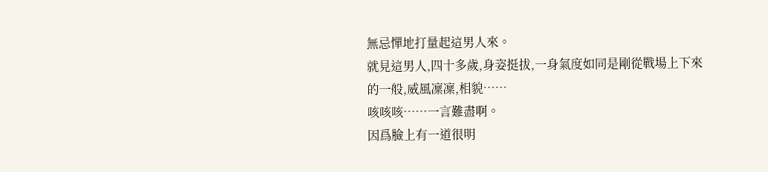無忌憚地打量起這男人來。
就見這男人,四十多歲,身姿挺拔,一身氣度如同是剛從戰場上下來的一般,威風凜凜,相貌……
咳咳咳……一言難盡啊。
因爲臉上有一道很明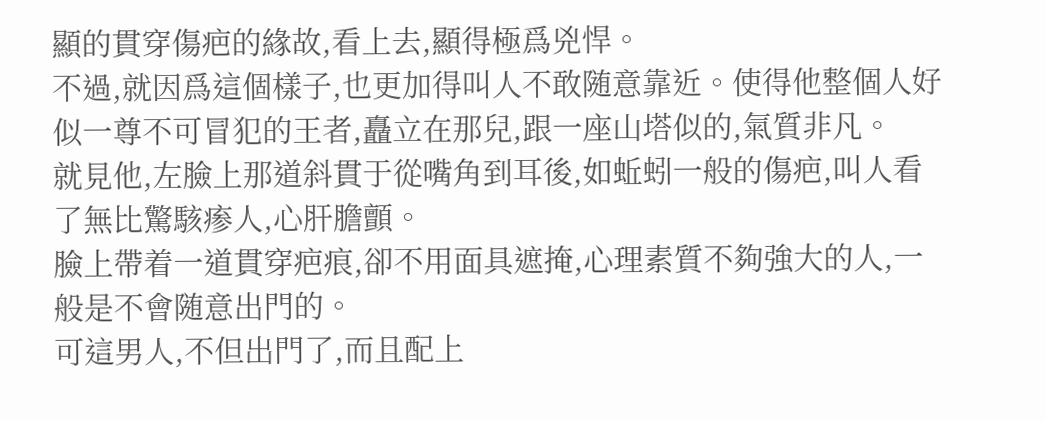顯的貫穿傷疤的緣故,看上去,顯得極爲兇悍。
不過,就因爲這個樣子,也更加得叫人不敢随意靠近。使得他整個人好似一尊不可冒犯的王者,矗立在那兒,跟一座山塔似的,氣質非凡。
就見他,左臉上那道斜貫于從嘴角到耳後,如蚯蚓一般的傷疤,叫人看了無比驚駭瘆人,心肝膽顫。
臉上帶着一道貫穿疤痕,卻不用面具遮掩,心理素質不夠強大的人,一般是不會随意出門的。
可這男人,不但出門了,而且配上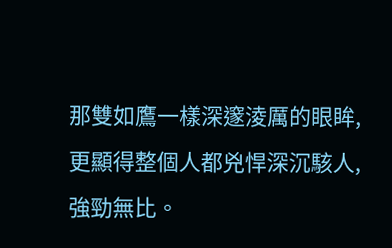那雙如鷹一樣深邃淩厲的眼眸,更顯得整個人都兇悍深沉駭人,強勁無比。